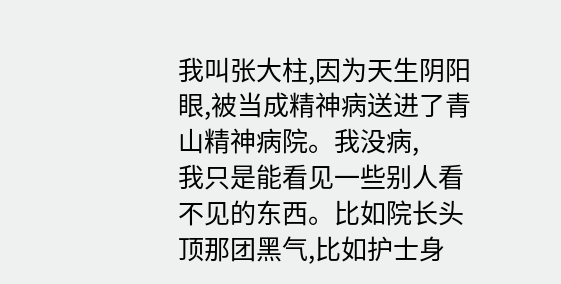我叫张大柱,因为天生阴阳眼,被当成精神病送进了青山精神病院。我没病,
我只是能看见一些别人看不见的东西。比如院长头顶那团黑气,比如护士身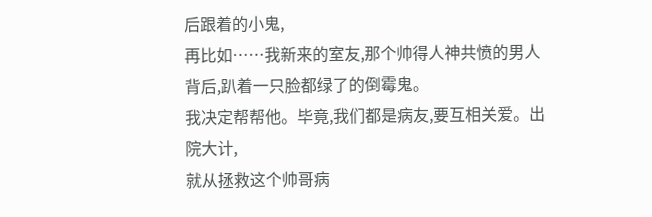后跟着的小鬼,
再比如……我新来的室友,那个帅得人神共愤的男人背后,趴着一只脸都绿了的倒霉鬼。
我决定帮帮他。毕竟,我们都是病友,要互相关爱。出院大计,
就从拯救这个帅哥病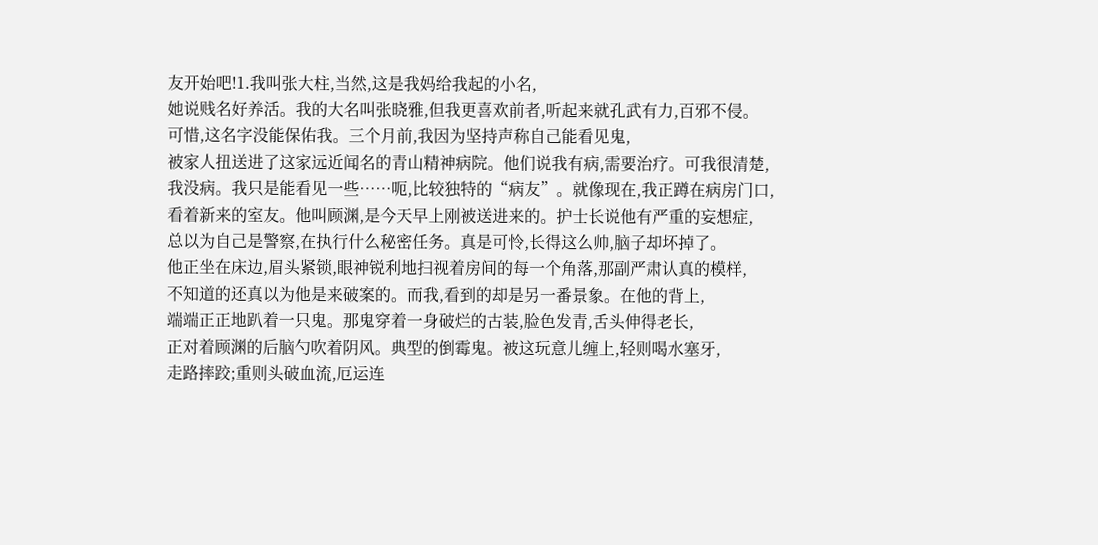友开始吧!1.我叫张大柱,当然,这是我妈给我起的小名,
她说贱名好养活。我的大名叫张晓雅,但我更喜欢前者,听起来就孔武有力,百邪不侵。
可惜,这名字没能保佑我。三个月前,我因为坚持声称自己能看见鬼,
被家人扭送进了这家远近闻名的青山精神病院。他们说我有病,需要治疗。可我很清楚,
我没病。我只是能看见一些……呃,比较独特的“病友”。就像现在,我正蹲在病房门口,
看着新来的室友。他叫顾渊,是今天早上刚被送进来的。护士长说他有严重的妄想症,
总以为自己是警察,在执行什么秘密任务。真是可怜,长得这么帅,脑子却坏掉了。
他正坐在床边,眉头紧锁,眼神锐利地扫视着房间的每一个角落,那副严肃认真的模样,
不知道的还真以为他是来破案的。而我,看到的却是另一番景象。在他的背上,
端端正正地趴着一只鬼。那鬼穿着一身破烂的古装,脸色发青,舌头伸得老长,
正对着顾渊的后脑勺吹着阴风。典型的倒霉鬼。被这玩意儿缠上,轻则喝水塞牙,
走路摔跤;重则头破血流,厄运连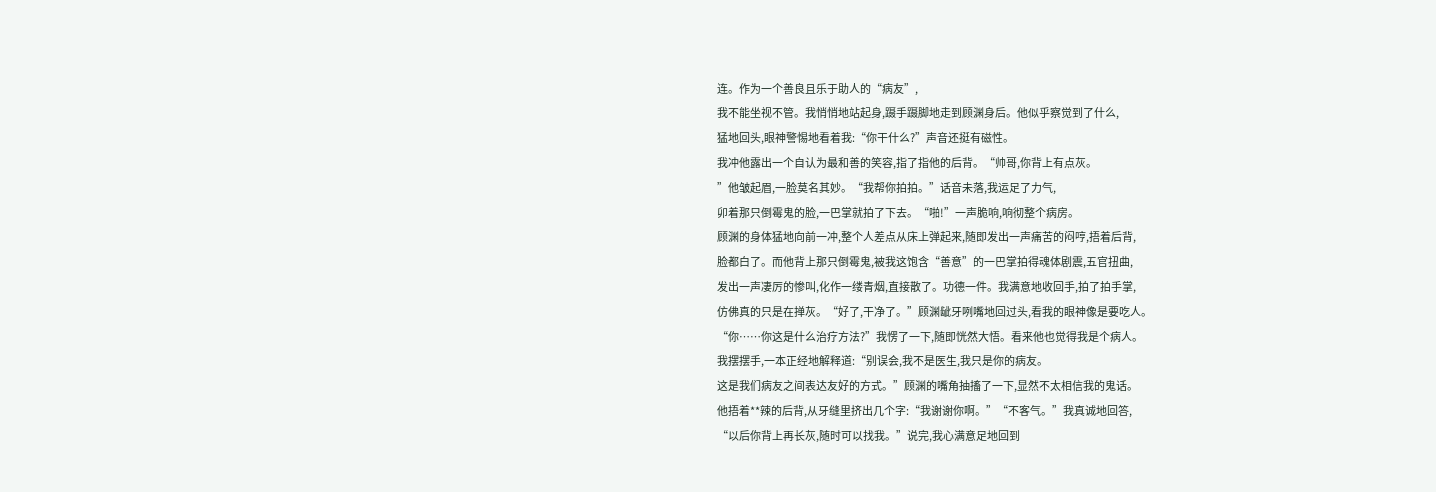连。作为一个善良且乐于助人的“病友”,
我不能坐视不管。我悄悄地站起身,蹑手蹑脚地走到顾渊身后。他似乎察觉到了什么,
猛地回头,眼神警惕地看着我:“你干什么?”声音还挺有磁性。
我冲他露出一个自认为最和善的笑容,指了指他的后背。“帅哥,你背上有点灰。
”他皱起眉,一脸莫名其妙。“我帮你拍拍。”话音未落,我运足了力气,
卯着那只倒霉鬼的脸,一巴掌就拍了下去。“啪!”一声脆响,响彻整个病房。
顾渊的身体猛地向前一冲,整个人差点从床上弹起来,随即发出一声痛苦的闷哼,捂着后背,
脸都白了。而他背上那只倒霉鬼,被我这饱含“善意”的一巴掌拍得魂体剧震,五官扭曲,
发出一声凄厉的惨叫,化作一缕青烟,直接散了。功德一件。我满意地收回手,拍了拍手掌,
仿佛真的只是在掸灰。“好了,干净了。”顾渊龇牙咧嘴地回过头,看我的眼神像是要吃人。
“你……你这是什么治疗方法?”我愣了一下,随即恍然大悟。看来他也觉得我是个病人。
我摆摆手,一本正经地解释道:“别误会,我不是医生,我只是你的病友。
这是我们病友之间表达友好的方式。”顾渊的嘴角抽搐了一下,显然不太相信我的鬼话。
他捂着**辣的后背,从牙缝里挤出几个字:“我谢谢你啊。”“不客气。”我真诚地回答,
“以后你背上再长灰,随时可以找我。”说完,我心满意足地回到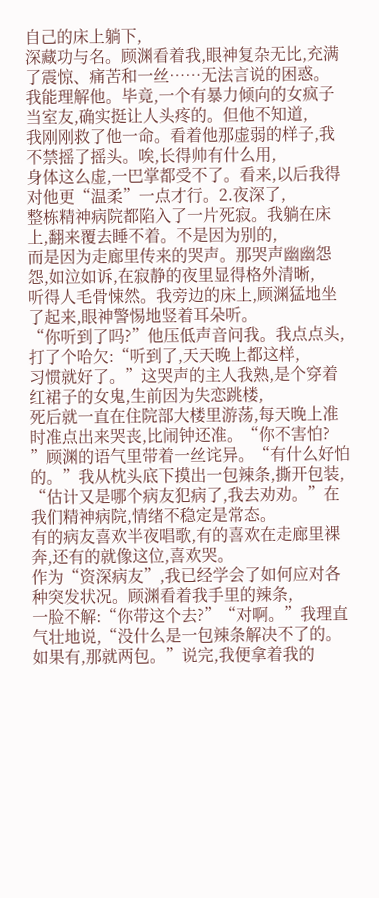自己的床上躺下,
深藏功与名。顾渊看着我,眼神复杂无比,充满了震惊、痛苦和一丝……无法言说的困惑。
我能理解他。毕竟,一个有暴力倾向的女疯子当室友,确实挺让人头疼的。但他不知道,
我刚刚救了他一命。看着他那虚弱的样子,我不禁摇了摇头。唉,长得帅有什么用,
身体这么虚,一巴掌都受不了。看来,以后我得对他更“温柔”一点才行。2.夜深了,
整栋精神病院都陷入了一片死寂。我躺在床上,翻来覆去睡不着。不是因为别的,
而是因为走廊里传来的哭声。那哭声幽幽怨怨,如泣如诉,在寂静的夜里显得格外清晰,
听得人毛骨悚然。我旁边的床上,顾渊猛地坐了起来,眼神警惕地竖着耳朵听。
“你听到了吗?”他压低声音问我。我点点头,打了个哈欠:“听到了,天天晚上都这样,
习惯就好了。”这哭声的主人我熟,是个穿着红裙子的女鬼,生前因为失恋跳楼,
死后就一直在住院部大楼里游荡,每天晚上准时准点出来哭丧,比闹钟还准。“你不害怕?
”顾渊的语气里带着一丝诧异。“有什么好怕的。”我从枕头底下摸出一包辣条,撕开包装,
“估计又是哪个病友犯病了,我去劝劝。”在我们精神病院,情绪不稳定是常态。
有的病友喜欢半夜唱歌,有的喜欢在走廊里裸奔,还有的就像这位,喜欢哭。
作为“资深病友”,我已经学会了如何应对各种突发状况。顾渊看着我手里的辣条,
一脸不解:“你带这个去?”“对啊。”我理直气壮地说,“没什么是一包辣条解决不了的。
如果有,那就两包。”说完,我便拿着我的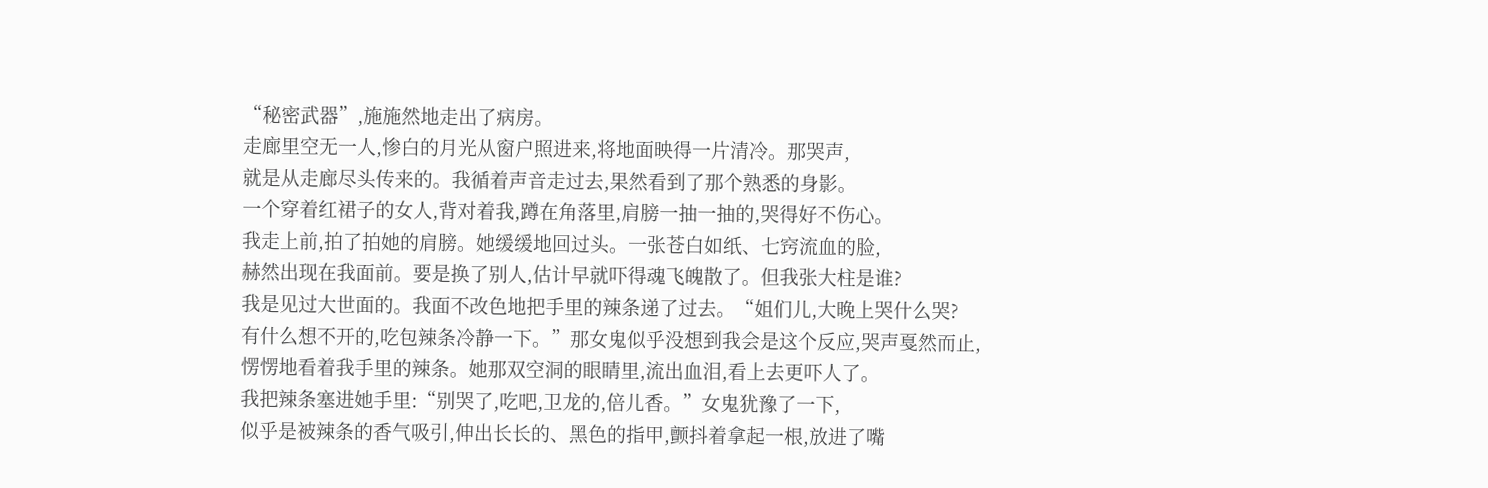“秘密武器”,施施然地走出了病房。
走廊里空无一人,惨白的月光从窗户照进来,将地面映得一片清冷。那哭声,
就是从走廊尽头传来的。我循着声音走过去,果然看到了那个熟悉的身影。
一个穿着红裙子的女人,背对着我,蹲在角落里,肩膀一抽一抽的,哭得好不伤心。
我走上前,拍了拍她的肩膀。她缓缓地回过头。一张苍白如纸、七窍流血的脸,
赫然出现在我面前。要是换了别人,估计早就吓得魂飞魄散了。但我张大柱是谁?
我是见过大世面的。我面不改色地把手里的辣条递了过去。“姐们儿,大晚上哭什么哭?
有什么想不开的,吃包辣条冷静一下。”那女鬼似乎没想到我会是这个反应,哭声戛然而止,
愣愣地看着我手里的辣条。她那双空洞的眼睛里,流出血泪,看上去更吓人了。
我把辣条塞进她手里:“别哭了,吃吧,卫龙的,倍儿香。”女鬼犹豫了一下,
似乎是被辣条的香气吸引,伸出长长的、黑色的指甲,颤抖着拿起一根,放进了嘴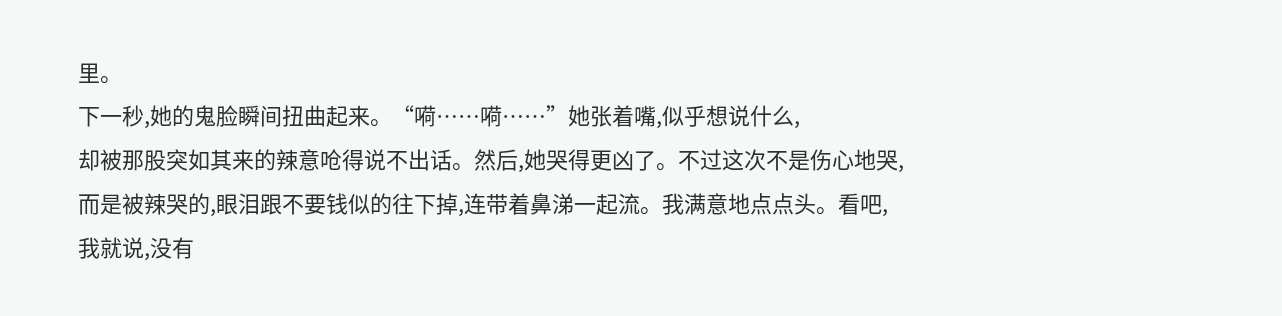里。
下一秒,她的鬼脸瞬间扭曲起来。“嗬……嗬……”她张着嘴,似乎想说什么,
却被那股突如其来的辣意呛得说不出话。然后,她哭得更凶了。不过这次不是伤心地哭,
而是被辣哭的,眼泪跟不要钱似的往下掉,连带着鼻涕一起流。我满意地点点头。看吧,
我就说,没有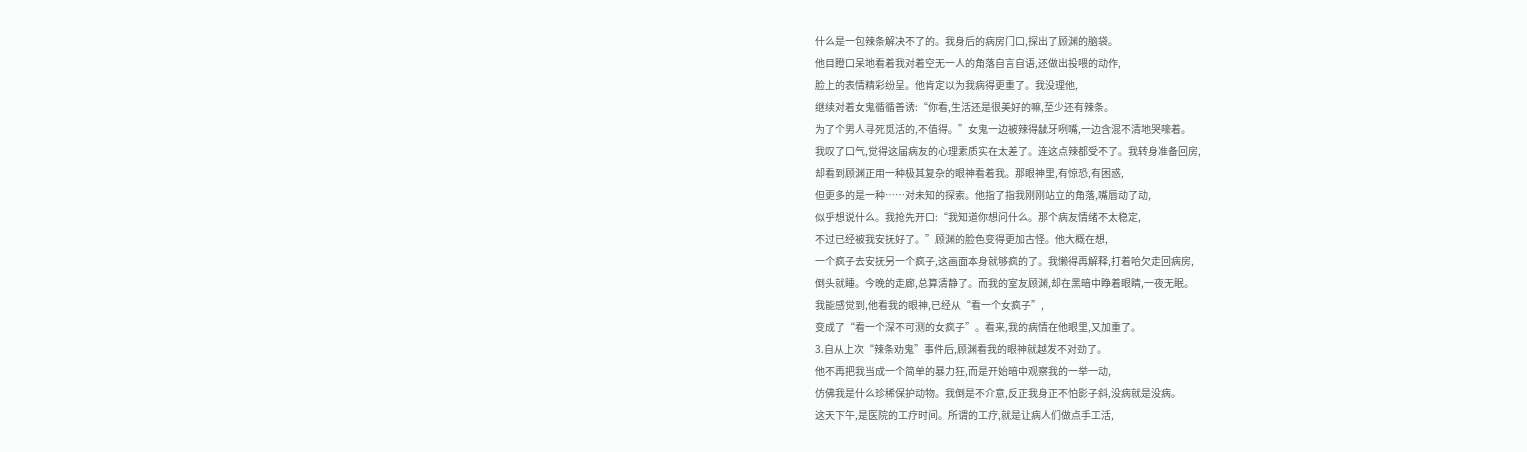什么是一包辣条解决不了的。我身后的病房门口,探出了顾渊的脑袋。
他目瞪口呆地看着我对着空无一人的角落自言自语,还做出投喂的动作,
脸上的表情精彩纷呈。他肯定以为我病得更重了。我没理他,
继续对着女鬼循循善诱:“你看,生活还是很美好的嘛,至少还有辣条。
为了个男人寻死觅活的,不值得。”女鬼一边被辣得龇牙咧嘴,一边含混不清地哭嚎着。
我叹了口气,觉得这届病友的心理素质实在太差了。连这点辣都受不了。我转身准备回房,
却看到顾渊正用一种极其复杂的眼神看着我。那眼神里,有惊恐,有困惑,
但更多的是一种……对未知的探索。他指了指我刚刚站立的角落,嘴唇动了动,
似乎想说什么。我抢先开口:“我知道你想问什么。那个病友情绪不太稳定,
不过已经被我安抚好了。”顾渊的脸色变得更加古怪。他大概在想,
一个疯子去安抚另一个疯子,这画面本身就够疯的了。我懒得再解释,打着哈欠走回病房,
倒头就睡。今晚的走廊,总算清静了。而我的室友顾渊,却在黑暗中睁着眼睛,一夜无眠。
我能感觉到,他看我的眼神,已经从“看一个女疯子”,
变成了“看一个深不可测的女疯子”。看来,我的病情在他眼里,又加重了。
3.自从上次“辣条劝鬼”事件后,顾渊看我的眼神就越发不对劲了。
他不再把我当成一个简单的暴力狂,而是开始暗中观察我的一举一动,
仿佛我是什么珍稀保护动物。我倒是不介意,反正我身正不怕影子斜,没病就是没病。
这天下午,是医院的工疗时间。所谓的工疗,就是让病人们做点手工活,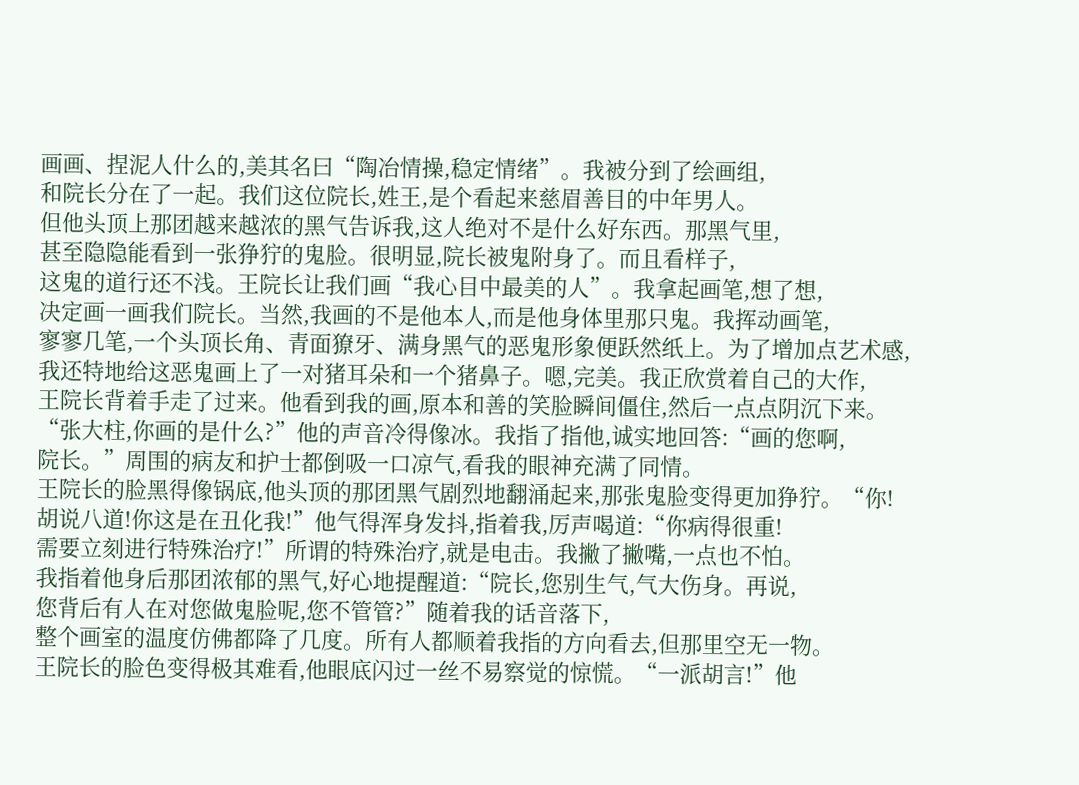画画、捏泥人什么的,美其名曰“陶冶情操,稳定情绪”。我被分到了绘画组,
和院长分在了一起。我们这位院长,姓王,是个看起来慈眉善目的中年男人。
但他头顶上那团越来越浓的黑气告诉我,这人绝对不是什么好东西。那黑气里,
甚至隐隐能看到一张狰狞的鬼脸。很明显,院长被鬼附身了。而且看样子,
这鬼的道行还不浅。王院长让我们画“我心目中最美的人”。我拿起画笔,想了想,
决定画一画我们院长。当然,我画的不是他本人,而是他身体里那只鬼。我挥动画笔,
寥寥几笔,一个头顶长角、青面獠牙、满身黑气的恶鬼形象便跃然纸上。为了增加点艺术感,
我还特地给这恶鬼画上了一对猪耳朵和一个猪鼻子。嗯,完美。我正欣赏着自己的大作,
王院长背着手走了过来。他看到我的画,原本和善的笑脸瞬间僵住,然后一点点阴沉下来。
“张大柱,你画的是什么?”他的声音冷得像冰。我指了指他,诚实地回答:“画的您啊,
院长。”周围的病友和护士都倒吸一口凉气,看我的眼神充满了同情。
王院长的脸黑得像锅底,他头顶的那团黑气剧烈地翻涌起来,那张鬼脸变得更加狰狞。“你!
胡说八道!你这是在丑化我!”他气得浑身发抖,指着我,厉声喝道:“你病得很重!
需要立刻进行特殊治疗!”所谓的特殊治疗,就是电击。我撇了撇嘴,一点也不怕。
我指着他身后那团浓郁的黑气,好心地提醒道:“院长,您别生气,气大伤身。再说,
您背后有人在对您做鬼脸呢,您不管管?”随着我的话音落下,
整个画室的温度仿佛都降了几度。所有人都顺着我指的方向看去,但那里空无一物。
王院长的脸色变得极其难看,他眼底闪过一丝不易察觉的惊慌。“一派胡言!”他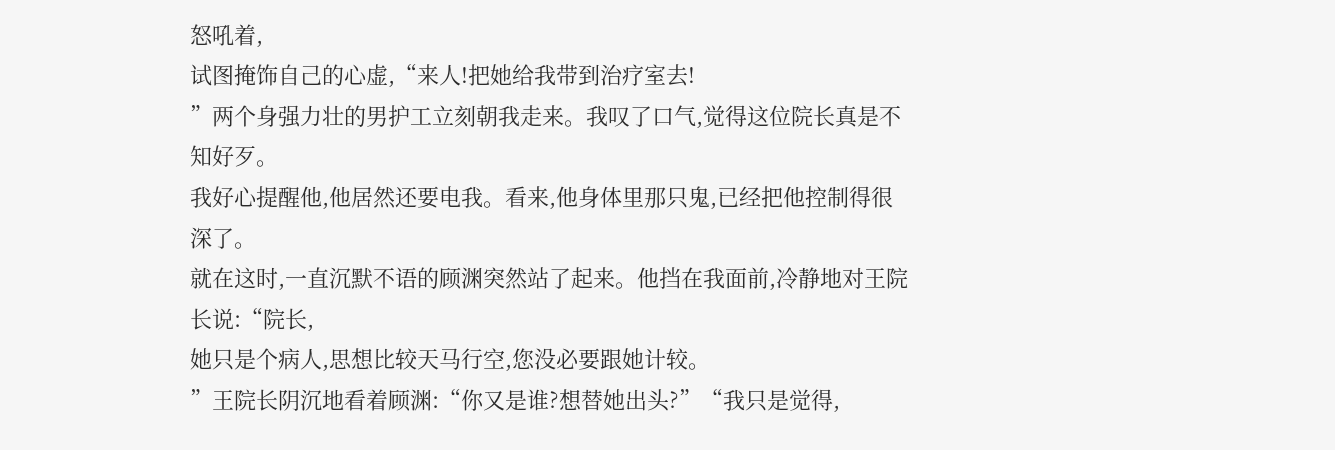怒吼着,
试图掩饰自己的心虚,“来人!把她给我带到治疗室去!
”两个身强力壮的男护工立刻朝我走来。我叹了口气,觉得这位院长真是不知好歹。
我好心提醒他,他居然还要电我。看来,他身体里那只鬼,已经把他控制得很深了。
就在这时,一直沉默不语的顾渊突然站了起来。他挡在我面前,冷静地对王院长说:“院长,
她只是个病人,思想比较天马行空,您没必要跟她计较。
”王院长阴沉地看着顾渊:“你又是谁?想替她出头?”“我只是觉得,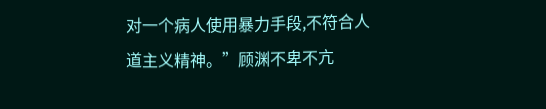对一个病人使用暴力手段,不符合人道主义精神。”顾渊不卑不亢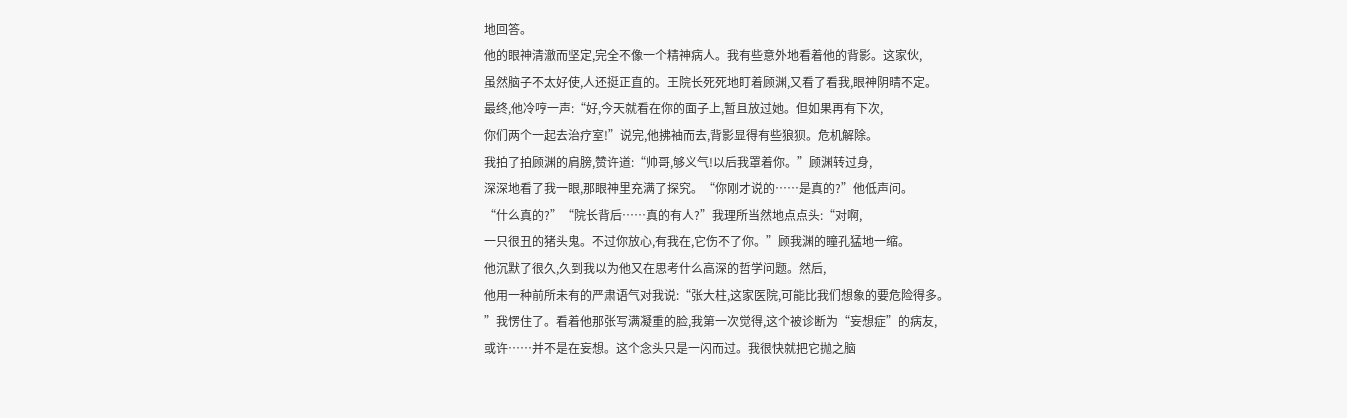地回答。
他的眼神清澈而坚定,完全不像一个精神病人。我有些意外地看着他的背影。这家伙,
虽然脑子不太好使,人还挺正直的。王院长死死地盯着顾渊,又看了看我,眼神阴晴不定。
最终,他冷哼一声:“好,今天就看在你的面子上,暂且放过她。但如果再有下次,
你们两个一起去治疗室!”说完,他拂袖而去,背影显得有些狼狈。危机解除。
我拍了拍顾渊的肩膀,赞许道:“帅哥,够义气!以后我罩着你。”顾渊转过身,
深深地看了我一眼,那眼神里充满了探究。“你刚才说的……是真的?”他低声问。
“什么真的?”“院长背后……真的有人?”我理所当然地点点头:“对啊,
一只很丑的猪头鬼。不过你放心,有我在,它伤不了你。”顾我渊的瞳孔猛地一缩。
他沉默了很久,久到我以为他又在思考什么高深的哲学问题。然后,
他用一种前所未有的严肃语气对我说:“张大柱,这家医院,可能比我们想象的要危险得多。
”我愣住了。看着他那张写满凝重的脸,我第一次觉得,这个被诊断为“妄想症”的病友,
或许……并不是在妄想。这个念头只是一闪而过。我很快就把它抛之脑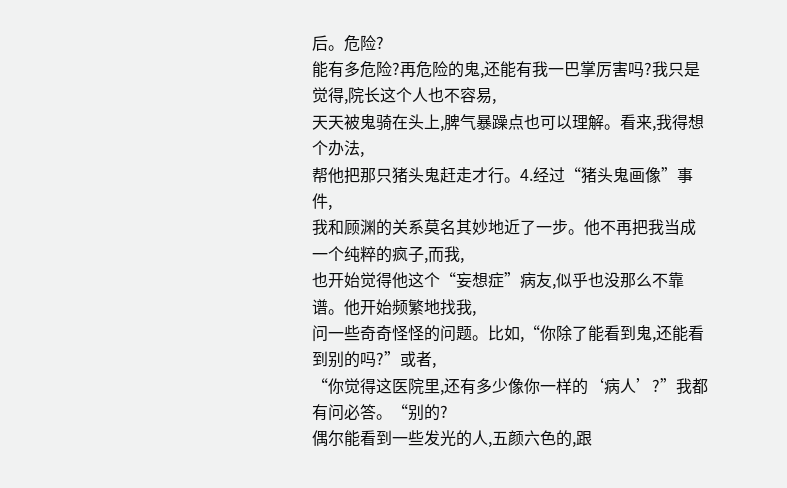后。危险?
能有多危险?再危险的鬼,还能有我一巴掌厉害吗?我只是觉得,院长这个人也不容易,
天天被鬼骑在头上,脾气暴躁点也可以理解。看来,我得想个办法,
帮他把那只猪头鬼赶走才行。4.经过“猪头鬼画像”事件,
我和顾渊的关系莫名其妙地近了一步。他不再把我当成一个纯粹的疯子,而我,
也开始觉得他这个“妄想症”病友,似乎也没那么不靠谱。他开始频繁地找我,
问一些奇奇怪怪的问题。比如,“你除了能看到鬼,还能看到别的吗?”或者,
“你觉得这医院里,还有多少像你一样的‘病人’?”我都有问必答。“别的?
偶尔能看到一些发光的人,五颜六色的,跟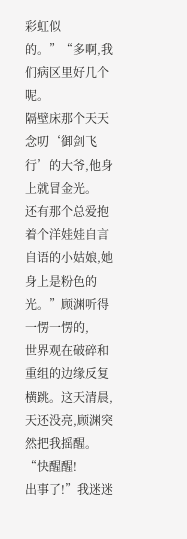彩虹似的。”“多啊,我们病区里好几个呢。
隔壁床那个天天念叨‘御剑飞行’的大爷,他身上就冒金光。
还有那个总爱抱着个洋娃娃自言自语的小姑娘,她身上是粉色的光。”顾渊听得一愣一愣的,
世界观在破碎和重组的边缘反复横跳。这天清晨,天还没亮,顾渊突然把我摇醒。“快醒醒!
出事了!”我迷迷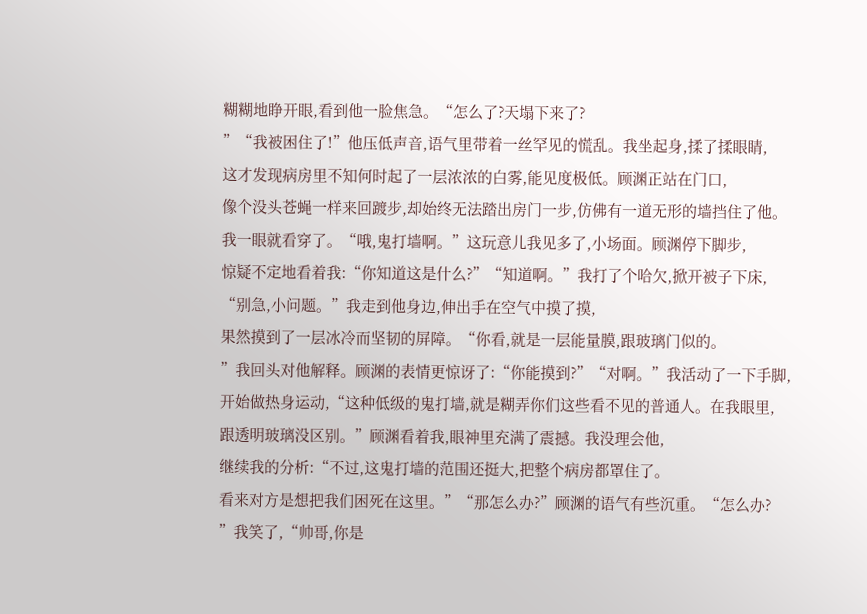糊糊地睁开眼,看到他一脸焦急。“怎么了?天塌下来了?
”“我被困住了!”他压低声音,语气里带着一丝罕见的慌乱。我坐起身,揉了揉眼睛,
这才发现病房里不知何时起了一层浓浓的白雾,能见度极低。顾渊正站在门口,
像个没头苍蝇一样来回踱步,却始终无法踏出房门一步,仿佛有一道无形的墙挡住了他。
我一眼就看穿了。“哦,鬼打墙啊。”这玩意儿我见多了,小场面。顾渊停下脚步,
惊疑不定地看着我:“你知道这是什么?”“知道啊。”我打了个哈欠,掀开被子下床,
“别急,小问题。”我走到他身边,伸出手在空气中摸了摸,
果然摸到了一层冰冷而坚韧的屏障。“你看,就是一层能量膜,跟玻璃门似的。
”我回头对他解释。顾渊的表情更惊讶了:“你能摸到?”“对啊。”我活动了一下手脚,
开始做热身运动,“这种低级的鬼打墙,就是糊弄你们这些看不见的普通人。在我眼里,
跟透明玻璃没区别。”顾渊看着我,眼神里充满了震撼。我没理会他,
继续我的分析:“不过,这鬼打墙的范围还挺大,把整个病房都罩住了。
看来对方是想把我们困死在这里。”“那怎么办?”顾渊的语气有些沉重。“怎么办?
”我笑了,“帅哥,你是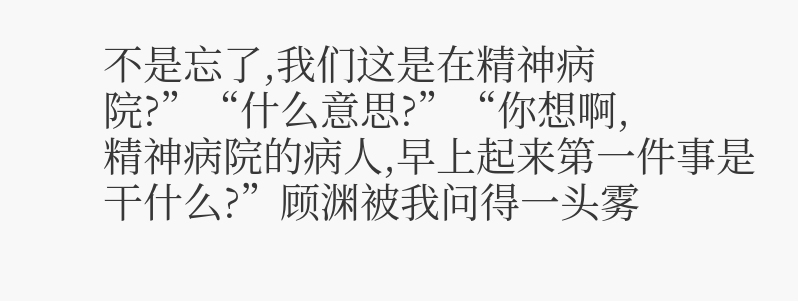不是忘了,我们这是在精神病院?”“什么意思?”“你想啊,
精神病院的病人,早上起来第一件事是干什么?”顾渊被我问得一头雾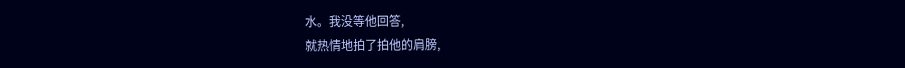水。我没等他回答,
就热情地拍了拍他的肩膀,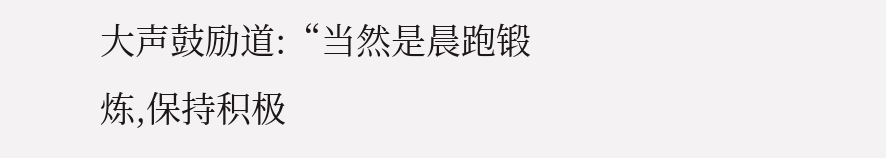大声鼓励道:“当然是晨跑锻炼,保持积极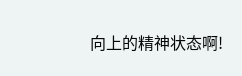向上的精神状态啊!